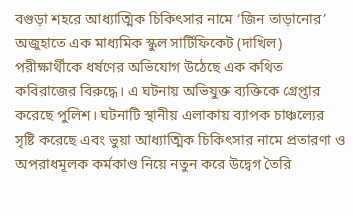বগুড়া শহরে আধ্যাত্মিক চিকিৎসার নামে ‘জিন তাড়ানোর’ অজুহাতে এক মাধ্যমিক স্কুল সার্টিফিকেট (দাখিল) পরীক্ষার্থীকে ধর্ষণের অভিযোগ উঠেছে এক কথিত কবিরাজের বিরুদ্ধে। এ ঘটনায় অভিযুক্ত ব্যক্তিকে গ্রেপ্তার করেছে পুলিশ। ঘটনাটি স্থানীয় এলাকায় ব্যাপক চাঞ্চল্যের সৃষ্টি করেছে এবং ভুয়া আধ্যাত্মিক চিকিৎসার নামে প্রতারণা ও অপরাধমূলক কর্মকাণ্ড নিয়ে নতুন করে উদ্বেগ তৈরি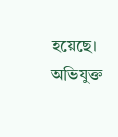হয়েছে।
অভিযুক্ত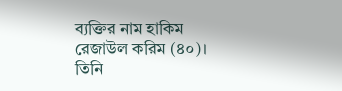ব্যক্তির নাম হাকিম রেজাউল করিম (৪০)। তিনি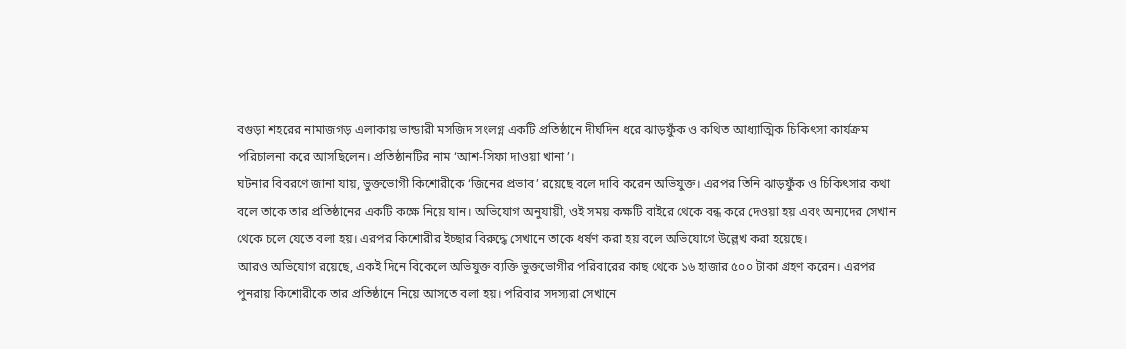বগুড়া শহরের নামাজগড় এলাকায় ভান্ডারী মসজিদ সংলগ্ন একটি প্রতিষ্ঠানে দীর্ঘদিন ধরে ঝাড়ফুঁক ও কথিত আধ্যাত্মিক চিকিৎসা কার্যক্রম পরিচালনা করে আসছিলেন। প্রতিষ্ঠানটির নাম ‘আশ-সিফা দাওয়া খানা’।
ঘটনার বিবরণে জানা যায়, ভুক্তভোগী কিশোরীকে ‘জিনের প্রভাব’ রয়েছে বলে দাবি করেন অভিযুক্ত। এরপর তিনি ঝাড়ফুঁক ও চিকিৎসার কথা বলে তাকে তার প্রতিষ্ঠানের একটি কক্ষে নিয়ে যান। অভিযোগ অনুযায়ী, ওই সময় কক্ষটি বাইরে থেকে বন্ধ করে দেওয়া হয় এবং অন্যদের সেখান থেকে চলে যেতে বলা হয়। এরপর কিশোরীর ইচ্ছার বিরুদ্ধে সেখানে তাকে ধর্ষণ করা হয় বলে অভিযোগে উল্লেখ করা হয়েছে।
আরও অভিযোগ রয়েছে, একই দিনে বিকেলে অভিযুক্ত ব্যক্তি ভুক্তভোগীর পরিবারের কাছ থেকে ১৬ হাজার ৫০০ টাকা গ্রহণ করেন। এরপর পুনরায় কিশোরীকে তার প্রতিষ্ঠানে নিয়ে আসতে বলা হয়। পরিবার সদস্যরা সেখানে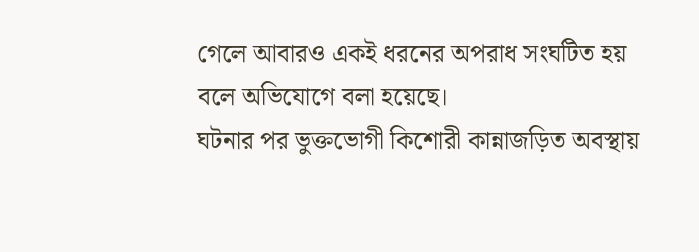গেলে আবারও একই ধরনের অপরাধ সংঘটিত হয় বলে অভিযোগে বলা হয়েছে।
ঘটনার পর ভুক্তভোগী কিশোরী কান্নাজড়িত অবস্থায়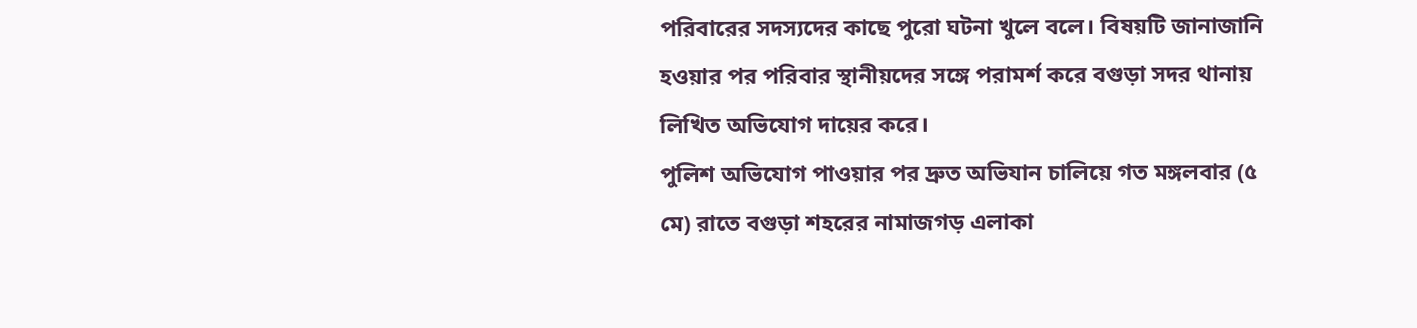পরিবারের সদস্যদের কাছে পুরো ঘটনা খুলে বলে। বিষয়টি জানাজানি হওয়ার পর পরিবার স্থানীয়দের সঙ্গে পরামর্শ করে বগুড়া সদর থানায় লিখিত অভিযোগ দায়ের করে।
পুলিশ অভিযোগ পাওয়ার পর দ্রুত অভিযান চালিয়ে গত মঙ্গলবার (৫ মে) রাতে বগুড়া শহরের নামাজগড় এলাকা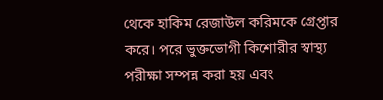থেকে হাকিম রেজাউল করিমকে গ্রেপ্তার করে। পরে ভুক্তভোগী কিশোরীর স্বাস্থ্য পরীক্ষা সম্পন্ন করা হয় এবং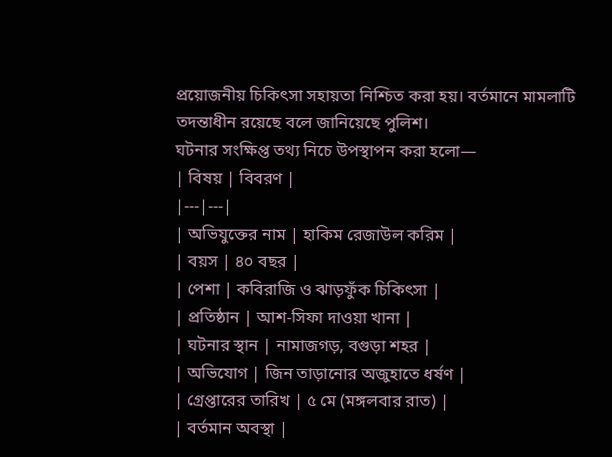প্রয়োজনীয় চিকিৎসা সহায়তা নিশ্চিত করা হয়। বর্তমানে মামলাটি তদন্তাধীন রয়েছে বলে জানিয়েছে পুলিশ।
ঘটনার সংক্ষিপ্ত তথ্য নিচে উপস্থাপন করা হলো—
| বিষয় | বিবরণ |
|---|---|
| অভিযুক্তের নাম | হাকিম রেজাউল করিম |
| বয়স | ৪০ বছর |
| পেশা | কবিরাজি ও ঝাড়ফুঁক চিকিৎসা |
| প্রতিষ্ঠান | আশ-সিফা দাওয়া খানা |
| ঘটনার স্থান | নামাজগড়, বগুড়া শহর |
| অভিযোগ | জিন তাড়ানোর অজুহাতে ধর্ষণ |
| গ্রেপ্তারের তারিখ | ৫ মে (মঙ্গলবার রাত) |
| বর্তমান অবস্থা |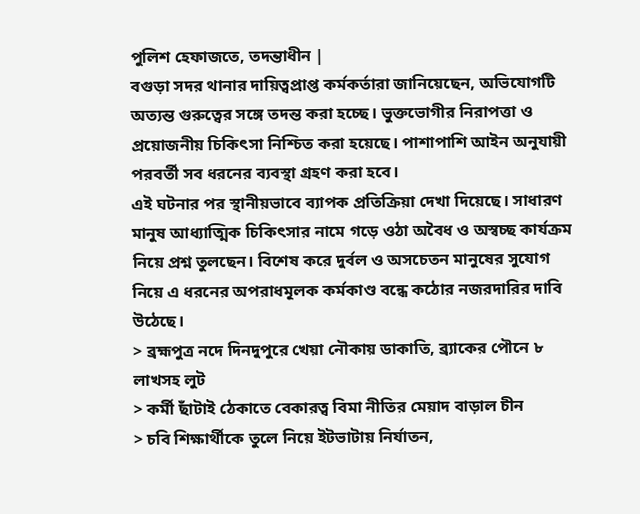পুলিশ হেফাজতে, তদন্তাধীন |
বগুড়া সদর থানার দায়িত্বপ্রাপ্ত কর্মকর্তারা জানিয়েছেন, অভিযোগটি অত্যন্ত গুরুত্বের সঙ্গে তদন্ত করা হচ্ছে। ভুক্তভোগীর নিরাপত্তা ও প্রয়োজনীয় চিকিৎসা নিশ্চিত করা হয়েছে। পাশাপাশি আইন অনুযায়ী পরবর্তী সব ধরনের ব্যবস্থা গ্রহণ করা হবে।
এই ঘটনার পর স্থানীয়ভাবে ব্যাপক প্রতিক্রিয়া দেখা দিয়েছে। সাধারণ মানুষ আধ্যাত্মিক চিকিৎসার নামে গড়ে ওঠা অবৈধ ও অস্বচ্ছ কার্যক্রম নিয়ে প্রশ্ন তুলছেন। বিশেষ করে দুর্বল ও অসচেতন মানুষের সুযোগ নিয়ে এ ধরনের অপরাধমূলক কর্মকাণ্ড বন্ধে কঠোর নজরদারির দাবি উঠেছে।
> ব্রহ্মপুত্র নদে দিনদুপুরে খেয়া নৌকায় ডাকাতি, ব্র্যাকের পৌনে ৮ লাখসহ লুট
> কর্মী ছাঁটাই ঠেকাতে বেকারত্ব বিমা নীতির মেয়াদ বাড়াল চীন
> চবি শিক্ষার্থীকে তুলে নিয়ে ইটভাটায় নির্যাতন,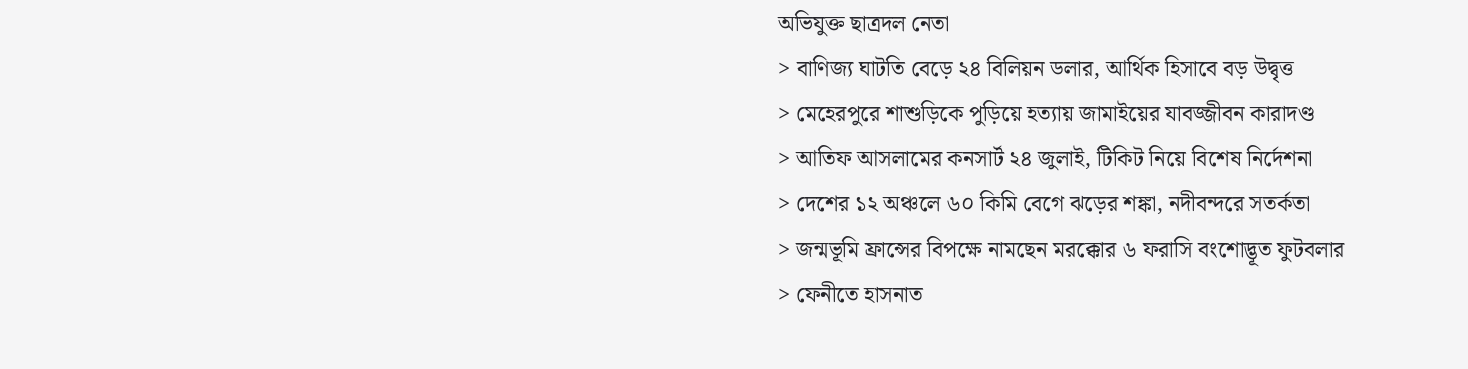অভিযুক্ত ছাত্রদল নেতা
> বাণিজ্য ঘাটতি বেড়ে ২৪ বিলিয়ন ডলার, আর্থিক হিসাবে বড় উদ্বৃত্ত
> মেহেরপুরে শাশুড়িকে পুড়িয়ে হত্যায় জামাইয়ের যাবজ্জীবন কারাদণ্ড
> আতিফ আসলামের কনসার্ট ২৪ জুলাই, টিকিট নিয়ে বিশেষ নির্দেশনা
> দেশের ১২ অঞ্চলে ৬০ কিমি বেগে ঝড়ের শঙ্কা, নদীবন্দরে সতর্কতা
> জন্মভূমি ফ্রান্সের বিপক্ষে নামছেন মরক্কোর ৬ ফরাসি বংশোদ্ভূত ফুটবলার
> ফেনীতে হাসনাত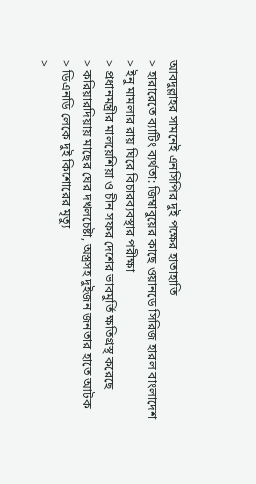আবদুল্লাহর সামনেই এনসিপির দুই পক্ষের হাতাহাতি
> হারারেতে ব্যাটিং ব্যর্থতা: জিম্বাবুয়ের কাছে ওয়ানডে সিরিজ হারল বাংলাদেশ
> ইনু মামলার রায় ঘিরে বিচারব্যবস্থার পরীক্ষা
> প্রধানমন্ত্রীর মালয়েশিয়া ও চীন সফর দেশের ভাবমুর্তি ক্ষতিগ্রস্থ করেছে
> করিয়ারদিয়ায় মাছের ঘের দখলচেষ্টা, অস্ত্রসহ দুইজন জনতার হাতে আটক
> ডিএনডি লেকে দুই কিশোরের মৃত্যু
>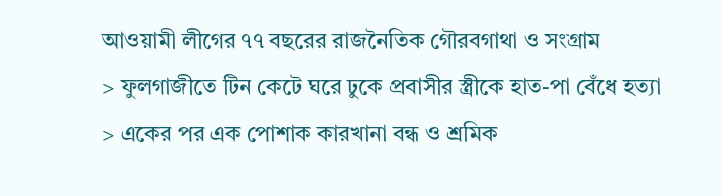আওয়ামী লীগের ৭৭ বছরের রাজনৈতিক গৌরবগাথা ও সংগ্রাম
> ফুলগাজীতে টিন কেটে ঘরে ঢুকে প্রবাসীর স্ত্রীকে হাত-পা বেঁধে হত্যা
> একের পর এক পোশাক কারখানা বন্ধ ও শ্রমিক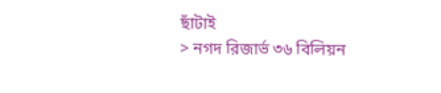ছাঁটাই
> নগদ রিজার্ভ ৩৬ বিলিয়ন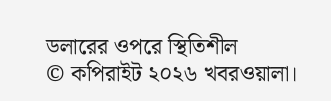ডলারের ওপরে স্থিতিশীল
© কপিরাইট ২০২৬ খবরওয়ালা।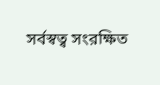সর্বস্বত্ব সংরক্ষিত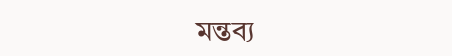মন্তব্য